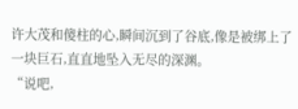许大茂和傻柱的心,瞬间沉到了谷底,像是被绑上了一块巨石,直直地坠入无尽的深渊。
“说吧,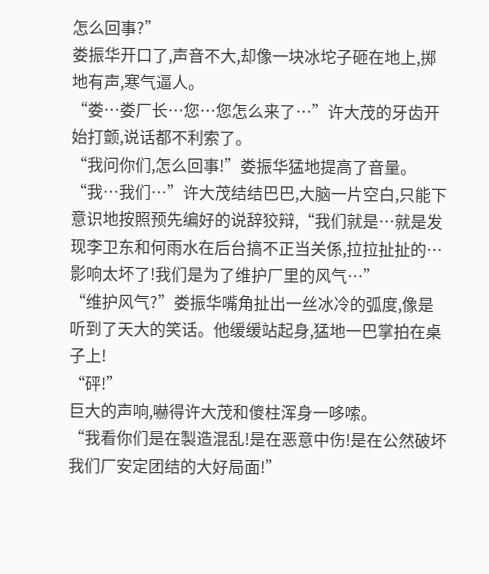怎么回事?”
娄振华开口了,声音不大,却像一块冰坨子砸在地上,掷地有声,寒气逼人。
“娄…娄厂长…您…您怎么来了…”许大茂的牙齿开始打颤,说话都不利索了。
“我问你们,怎么回事!”娄振华猛地提高了音量。
“我…我们…”许大茂结结巴巴,大脑一片空白,只能下意识地按照预先编好的说辞狡辩,“我们就是…就是发现李卫东和何雨水在后台搞不正当关係,拉拉扯扯的…影响太坏了!我们是为了维护厂里的风气…”
“维护风气?”娄振华嘴角扯出一丝冰冷的弧度,像是听到了天大的笑话。他缓缓站起身,猛地一巴掌拍在桌子上!
“砰!”
巨大的声响,嚇得许大茂和傻柱浑身一哆嗦。
“我看你们是在製造混乱!是在恶意中伤!是在公然破坏我们厂安定团结的大好局面!”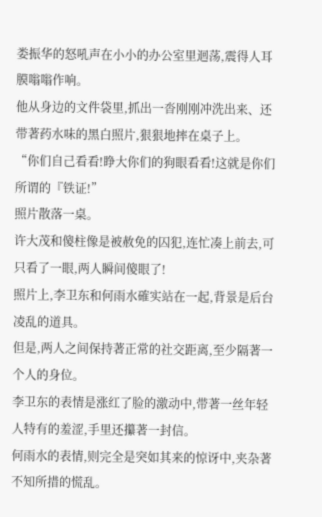娄振华的怒吼声在小小的办公室里迴荡,震得人耳膜嗡嗡作响。
他从身边的文件袋里,抓出一沓刚刚冲洗出来、还带著药水味的黑白照片,狠狠地摔在桌子上。
“你们自己看看!睁大你们的狗眼看看!这就是你们所谓的『铁证!”
照片散落一桌。
许大茂和傻柱像是被赦免的囚犯,连忙凑上前去,可只看了一眼,两人瞬间傻眼了!
照片上,李卫东和何雨水確实站在一起,背景是后台凌乱的道具。
但是,两人之间保持著正常的社交距离,至少隔著一个人的身位。
李卫东的表情是涨红了脸的激动中,带著一丝年轻人特有的羞涩,手里还攥著一封信。
何雨水的表情,则完全是突如其来的惊讶中,夹杂著不知所措的慌乱。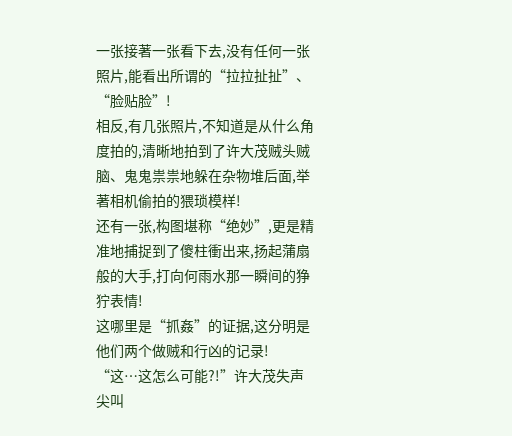一张接著一张看下去,没有任何一张照片,能看出所谓的“拉拉扯扯”、“脸贴脸”!
相反,有几张照片,不知道是从什么角度拍的,清晰地拍到了许大茂贼头贼脑、鬼鬼祟祟地躲在杂物堆后面,举著相机偷拍的猥琐模样!
还有一张,构图堪称“绝妙”,更是精准地捕捉到了傻柱衝出来,扬起蒲扇般的大手,打向何雨水那一瞬间的狰狞表情!
这哪里是“抓姦”的证据,这分明是他们两个做贼和行凶的记录!
“这…这怎么可能?!”许大茂失声尖叫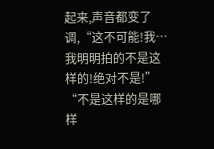起来,声音都变了调,“这不可能!我…我明明拍的不是这样的!绝对不是!”
“不是这样的是哪样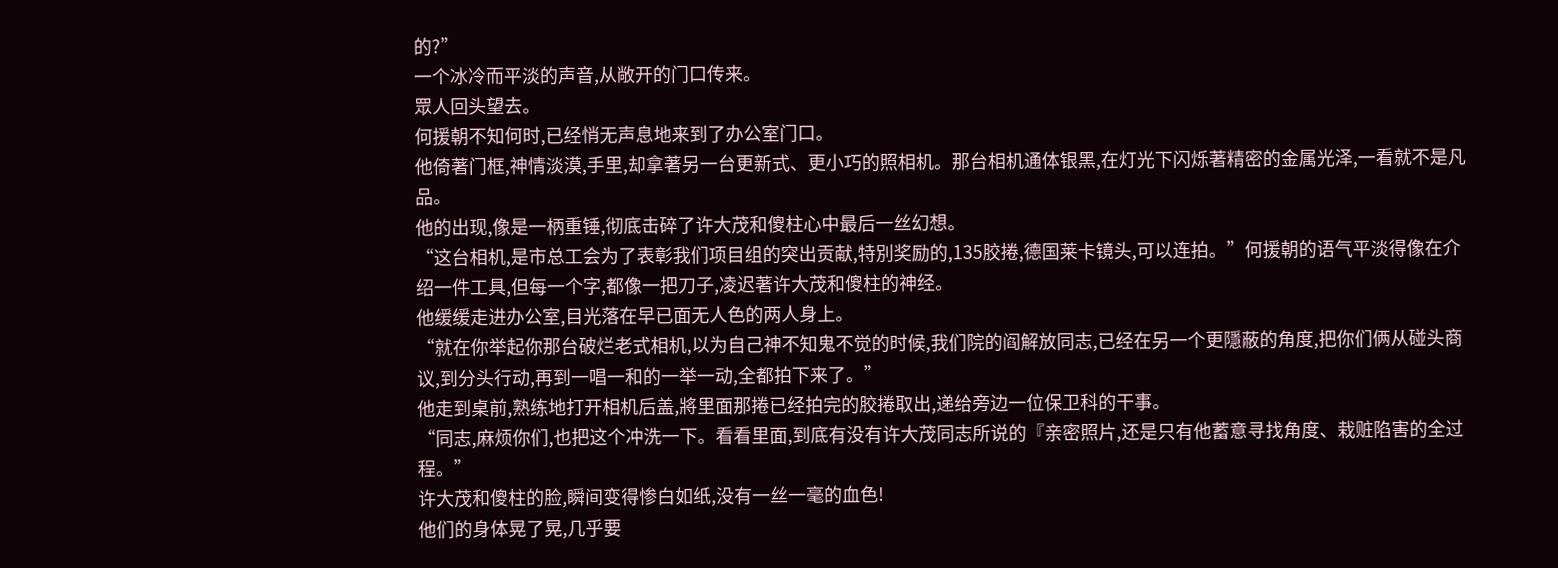的?”
一个冰冷而平淡的声音,从敞开的门口传来。
眾人回头望去。
何援朝不知何时,已经悄无声息地来到了办公室门口。
他倚著门框,神情淡漠,手里,却拿著另一台更新式、更小巧的照相机。那台相机通体银黑,在灯光下闪烁著精密的金属光泽,一看就不是凡品。
他的出现,像是一柄重锤,彻底击碎了许大茂和傻柱心中最后一丝幻想。
“这台相机,是市总工会为了表彰我们项目组的突出贡献,特別奖励的,135胶捲,德国莱卡镜头,可以连拍。”何援朝的语气平淡得像在介绍一件工具,但每一个字,都像一把刀子,凌迟著许大茂和傻柱的神经。
他缓缓走进办公室,目光落在早已面无人色的两人身上。
“就在你举起你那台破烂老式相机,以为自己神不知鬼不觉的时候,我们院的阎解放同志,已经在另一个更隱蔽的角度,把你们俩从碰头商议,到分头行动,再到一唱一和的一举一动,全都拍下来了。”
他走到桌前,熟练地打开相机后盖,將里面那捲已经拍完的胶捲取出,递给旁边一位保卫科的干事。
“同志,麻烦你们,也把这个冲洗一下。看看里面,到底有没有许大茂同志所说的『亲密照片,还是只有他蓄意寻找角度、栽赃陷害的全过程。”
许大茂和傻柱的脸,瞬间变得惨白如纸,没有一丝一毫的血色!
他们的身体晃了晃,几乎要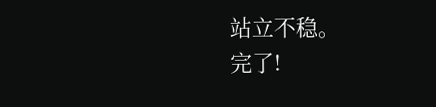站立不稳。
完了!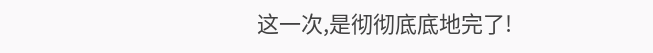这一次,是彻彻底底地完了!